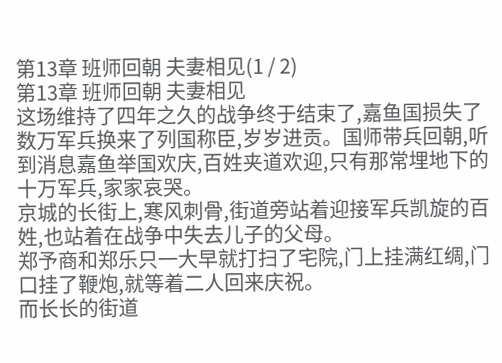第13章 班师回朝 夫妻相见(1 / 2)
第13章 班师回朝 夫妻相见
这场维持了四年之久的战争终于结束了,嘉鱼国损失了数万军兵换来了列国称臣,岁岁进贡。国师带兵回朝,听到消息嘉鱼举国欢庆,百姓夹道欢迎,只有那常埋地下的十万军兵,家家哀哭。
京城的长街上,寒风刺骨,街道旁站着迎接军兵凯旋的百姓,也站着在战争中失去儿子的父母。
郑予商和郑乐只一大早就打扫了宅院,门上挂满红绸,门口挂了鞭炮,就等着二人回来庆祝。
而长长的街道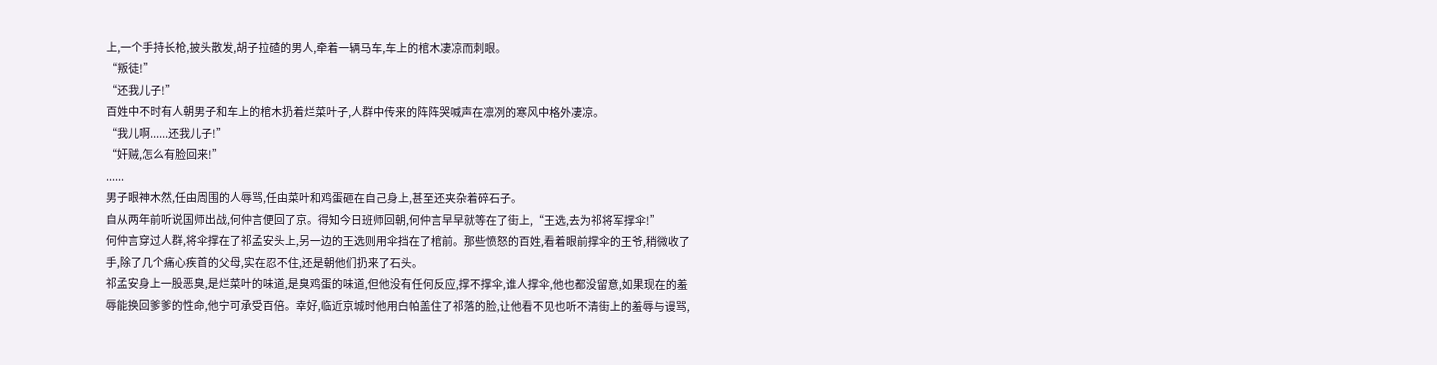上,一个手持长枪,披头散发,胡子拉碴的男人,牵着一辆马车,车上的棺木凄凉而刺眼。
“叛徒!”
“还我儿子!”
百姓中不时有人朝男子和车上的棺木扔着烂菜叶子,人群中传来的阵阵哭喊声在凛冽的寒风中格外凄凉。
“我儿啊......还我儿子!”
“奸贼,怎么有脸回来!”
......
男子眼神木然,任由周围的人辱骂,任由菜叶和鸡蛋砸在自己身上,甚至还夹杂着碎石子。
自从两年前听说国师出战,何仲言便回了京。得知今日班师回朝,何仲言早早就等在了街上,“王选,去为祁将军撑伞!”
何仲言穿过人群,将伞撑在了祁孟安头上,另一边的王选则用伞挡在了棺前。那些愤怒的百姓,看着眼前撑伞的王爷,稍微收了手,除了几个痛心疾首的父母,实在忍不住,还是朝他们扔来了石头。
祁孟安身上一股恶臭,是烂菜叶的味道,是臭鸡蛋的味道,但他没有任何反应,撑不撑伞,谁人撑伞,他也都没留意,如果现在的羞辱能换回爹爹的性命,他宁可承受百倍。幸好,临近京城时他用白帕盖住了祁落的脸,让他看不见也听不清街上的羞辱与谩骂,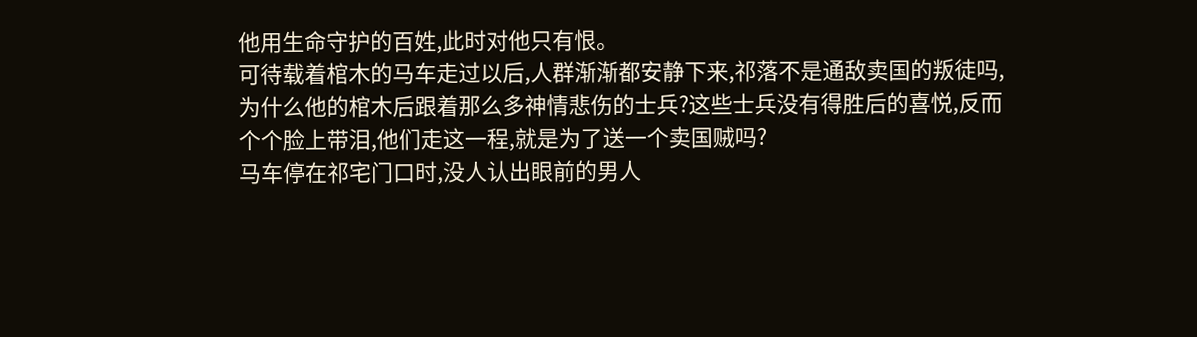他用生命守护的百姓,此时对他只有恨。
可待载着棺木的马车走过以后,人群渐渐都安静下来,祁落不是通敌卖国的叛徒吗,为什么他的棺木后跟着那么多神情悲伤的士兵?这些士兵没有得胜后的喜悦,反而个个脸上带泪,他们走这一程,就是为了送一个卖国贼吗?
马车停在祁宅门口时,没人认出眼前的男人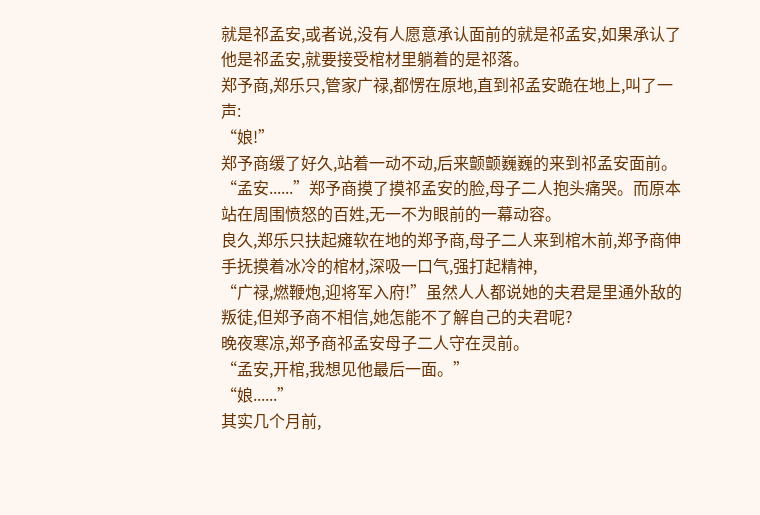就是祁孟安,或者说,没有人愿意承认面前的就是祁孟安,如果承认了他是祁孟安,就要接受棺材里躺着的是祁落。
郑予商,郑乐只,管家广禄,都愣在原地,直到祁孟安跪在地上,叫了一声:
“娘!”
郑予商缓了好久,站着一动不动,后来颤颤巍巍的来到祁孟安面前。
“孟安......”郑予商摸了摸祁孟安的脸,母子二人抱头痛哭。而原本站在周围愤怒的百姓,无一不为眼前的一幕动容。
良久,郑乐只扶起瘫软在地的郑予商,母子二人来到棺木前,郑予商伸手抚摸着冰冷的棺材,深吸一口气,强打起精神,
“广禄,燃鞭炮,迎将军入府!”虽然人人都说她的夫君是里通外敌的叛徒,但郑予商不相信,她怎能不了解自己的夫君呢?
晚夜寒凉,郑予商祁孟安母子二人守在灵前。
“孟安,开棺,我想见他最后一面。”
“娘......”
其实几个月前,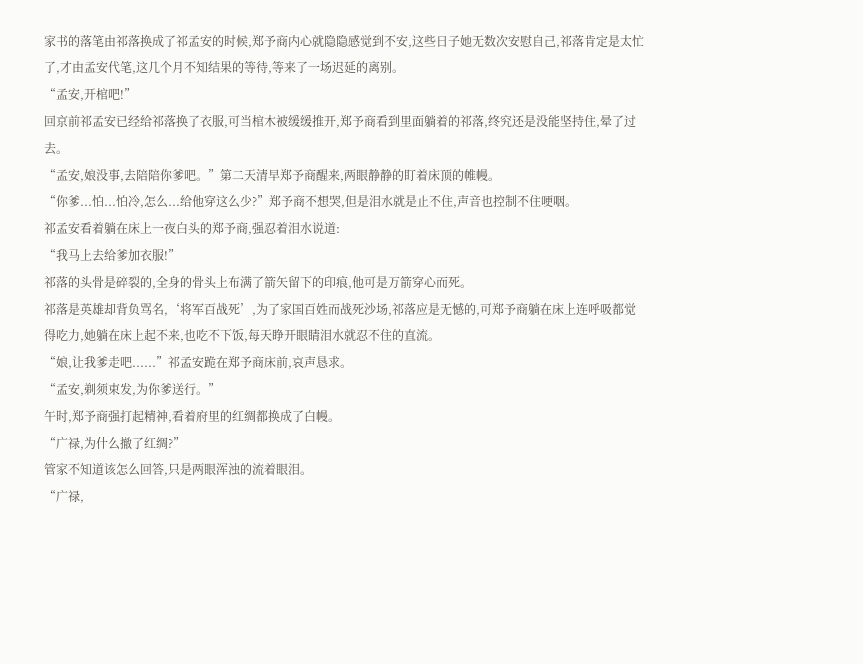家书的落笔由祁落换成了祁孟安的时候,郑予商内心就隐隐感觉到不安,这些日子她无数次安慰自己,祁落肯定是太忙了,才由孟安代笔,这几个月不知结果的等待,等来了一场迟延的离别。
“孟安,开棺吧!”
回京前祁孟安已经给祁落换了衣服,可当棺木被缓缓推开,郑予商看到里面躺着的祁落,终究还是没能坚持住,晕了过去。
“孟安,娘没事,去陪陪你爹吧。”第二天清早郑予商醒来,两眼静静的盯着床顶的帷幔。
“你爹...怕...怕冷,怎么...给他穿这么少?”郑予商不想哭,但是泪水就是止不住,声音也控制不住哽咽。
祁孟安看着躺在床上一夜白头的郑予商,强忍着泪水说道:
“我马上去给爹加衣服!”
祁落的头骨是碎裂的,全身的骨头上布满了箭矢留下的印痕,他可是万箭穿心而死。
祁落是英雄却背负骂名,‘将军百战死’,为了家国百姓而战死沙场,祁落应是无憾的,可郑予商躺在床上连呼吸都觉得吃力,她躺在床上起不来,也吃不下饭,每天睁开眼睛泪水就忍不住的直流。
“娘,让我爹走吧......”祁孟安跪在郑予商床前,哀声恳求。
“孟安,剃须束发,为你爹送行。”
午时,郑予商强打起精神,看着府里的红绸都换成了白幔。
“广禄,为什么撤了红绸?”
管家不知道该怎么回答,只是两眼浑浊的流着眼泪。
“广禄,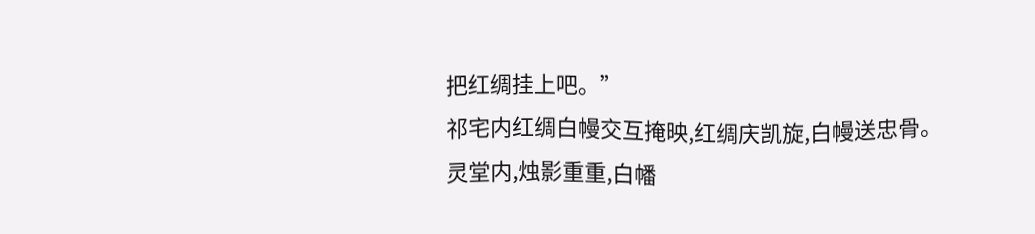把红绸挂上吧。”
祁宅内红绸白幔交互掩映,红绸庆凯旋,白幔送忠骨。
灵堂内,烛影重重,白幡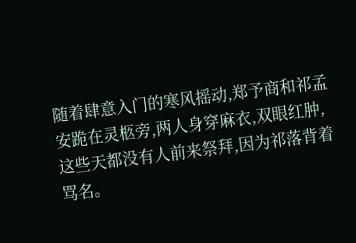随着肆意入门的寒风摇动,郑予商和祁孟安跪在灵柩旁,两人身穿麻衣,双眼红肿,这些天都没有人前来祭拜,因为祁落背着骂名。